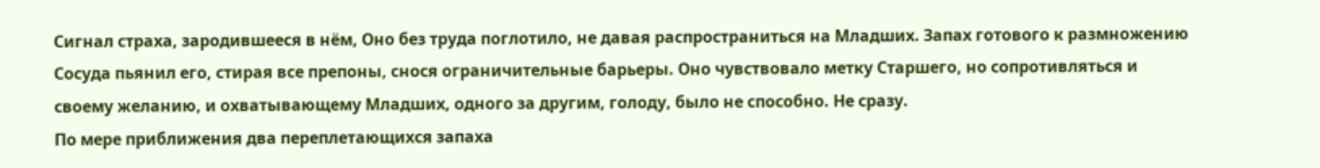Сигнал страха, зародившееся в нём, Оно без труда поглотило, не давая распространиться на Младших. Запах готового к размножению Сосуда пьянил его, стирая все препоны, снося ограничительные барьеры. Оно чувствовало метку Старшего, но сопротивляться и своему желанию, и охватывающему Младших, одного за другим, голоду, было не способно. Не сразу.
По мере приближения два переплетающихся запаха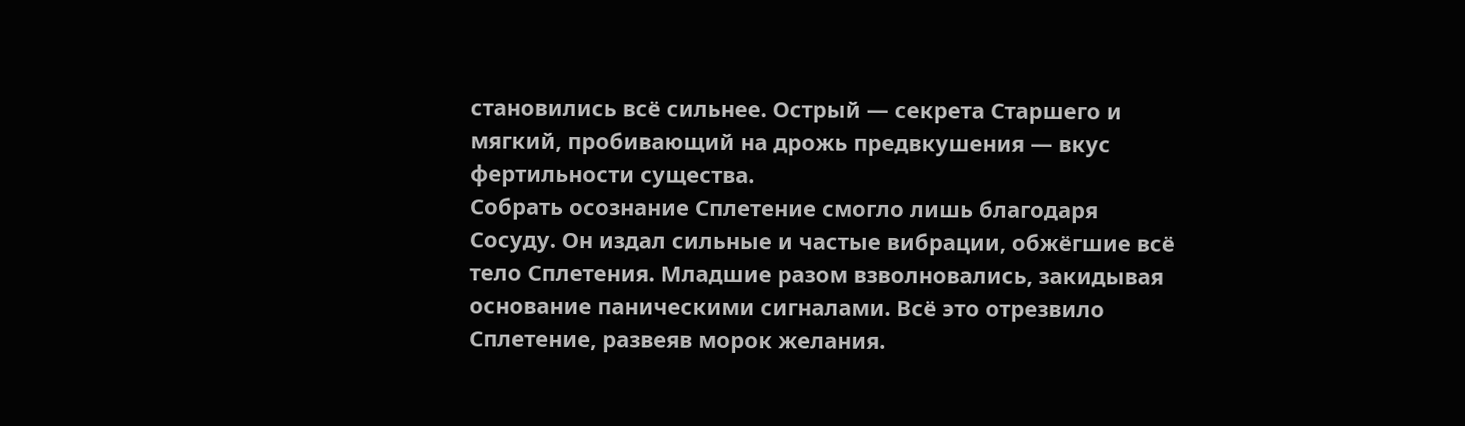становились всё сильнее. Острый — секрета Старшего и мягкий, пробивающий на дрожь предвкушения — вкус фертильности существа.
Собрать осознание Сплетение смогло лишь благодаря Сосуду. Он издал сильные и частые вибрации, обжёгшие всё тело Сплетения. Младшие разом взволновались, закидывая основание паническими сигналами. Всё это отрезвило Сплетение, развеяв морок желания.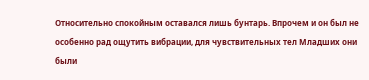Относительно спокойным оставался лишь бунтарь. Впрочем и он был не особенно рад ощутить вибрации, для чувствительных тел Младших они были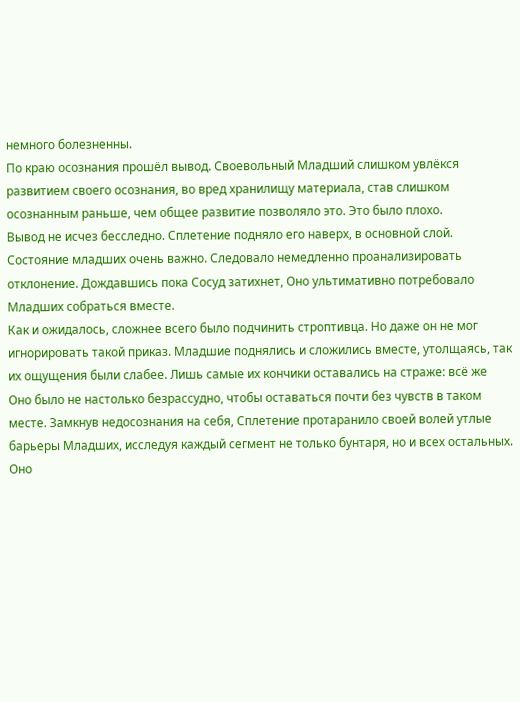немного болезненны.
По краю осознания прошёл вывод. Своевольный Младший слишком увлёкся развитием своего осознания, во вред хранилищу материала, став слишком осознанным раньше, чем общее развитие позволяло это. Это было плохо.
Вывод не исчез бесследно. Сплетение подняло его наверх, в основной слой. Состояние младших очень важно. Следовало немедленно проанализировать отклонение. Дождавшись пока Сосуд затихнет, Оно ультимативно потребовало Младших собраться вместе.
Как и ожидалось, сложнее всего было подчинить строптивца. Но даже он не мог игнорировать такой приказ. Младшие поднялись и сложились вместе, утолщаясь, так их ощущения были слабее. Лишь самые их кончики оставались на страже: всё же Оно было не настолько безрассудно, чтобы оставаться почти без чувств в таком месте. Замкнув недосознания на себя, Сплетение протаранило своей волей утлые барьеры Младших, исследуя каждый сегмент не только бунтаря, но и всех остальных.
Оно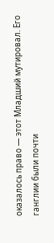оказалось право — этот Младший мутировал. Его ганглии были почти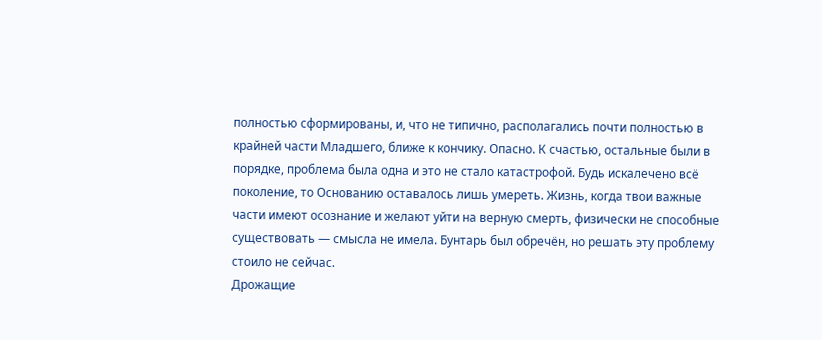полностью сформированы, и, что не типично, располагались почти полностью в крайней части Младшего, ближе к кончику. Опасно. К счастью, остальные были в порядке, проблема была одна и это не стало катастрофой. Будь искалечено всё поколение, то Основанию оставалось лишь умереть. Жизнь, когда твои важные части имеют осознание и желают уйти на верную смерть, физически не способные существовать — смысла не имела. Бунтарь был обречён, но решать эту проблему стоило не сейчас.
Дрожащие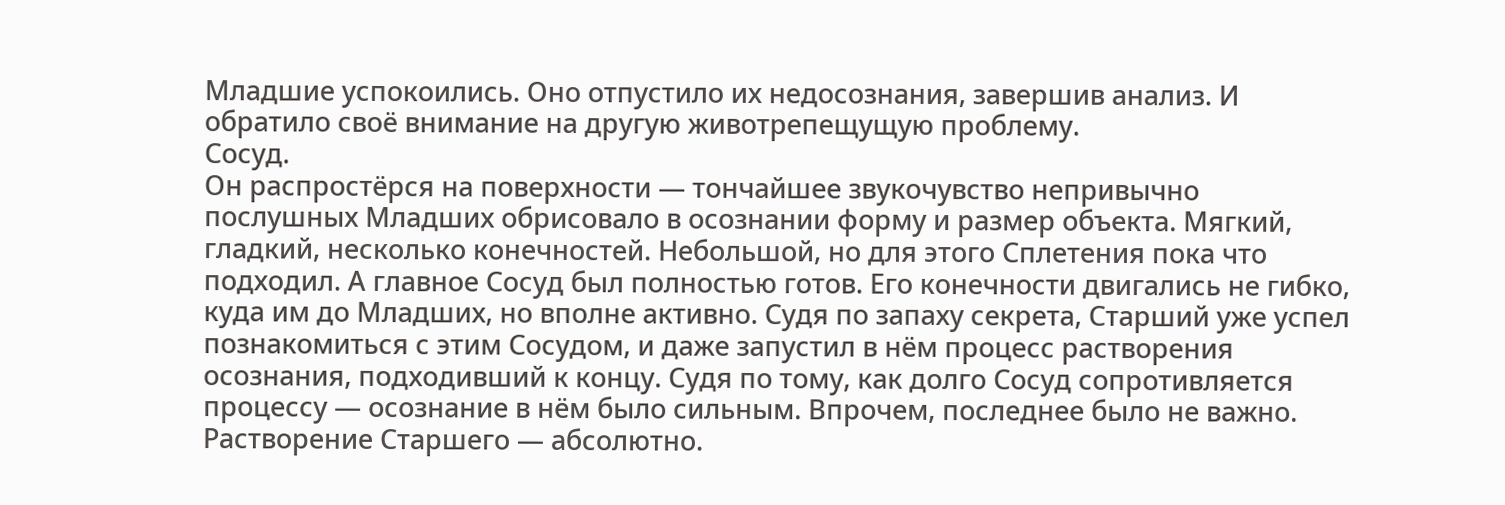Младшие успокоились. Оно отпустило их недосознания, завершив анализ. И обратило своё внимание на другую животрепещущую проблему.
Сосуд.
Он распростёрся на поверхности — тончайшее звукочувство непривычно послушных Младших обрисовало в осознании форму и размер объекта. Мягкий, гладкий, несколько конечностей. Небольшой, но для этого Сплетения пока что подходил. А главное Сосуд был полностью готов. Его конечности двигались не гибко, куда им до Младших, но вполне активно. Судя по запаху секрета, Старший уже успел познакомиться с этим Сосудом, и даже запустил в нём процесс растворения осознания, подходивший к концу. Судя по тому, как долго Сосуд сопротивляется процессу — осознание в нём было сильным. Впрочем, последнее было не важно. Растворение Старшего — абсолютно.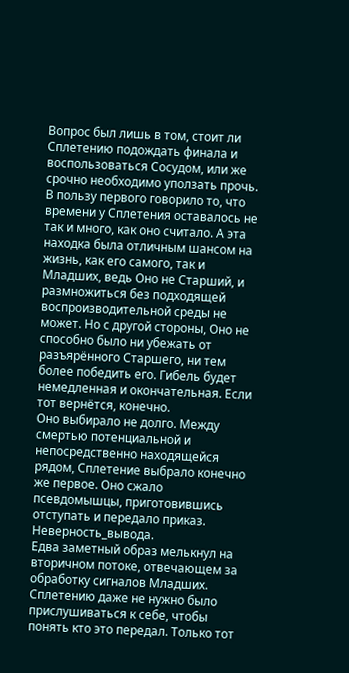Вопрос был лишь в том, стоит ли Сплетению подождать финала и воспользоваться Сосудом, или же срочно необходимо уползать прочь. В пользу первого говорило то, что времени у Сплетения оставалось не так и много, как оно считало. А эта находка была отличным шансом на жизнь, как его самого, так и Младших, ведь Оно не Старший, и размножиться без подходящей воспроизводительной среды не может. Но с другой стороны, Оно не способно было ни убежать от разъярённого Старшего, ни тем более победить его. Гибель будет немедленная и окончательная. Если тот вернётся, конечно.
Оно выбирало не долго. Между смертью потенциальной и непосредственно находящейся рядом, Сплетение выбрало конечно же первое. Оно сжало псевдомышцы, приготовившись отступать и передало приказ.
Неверность_вывода.
Едва заметный образ мелькнул на вторичном потоке, отвечающем за обработку сигналов Младших. Сплетению даже не нужно было прислушиваться к себе, чтобы понять кто это передал. Только тот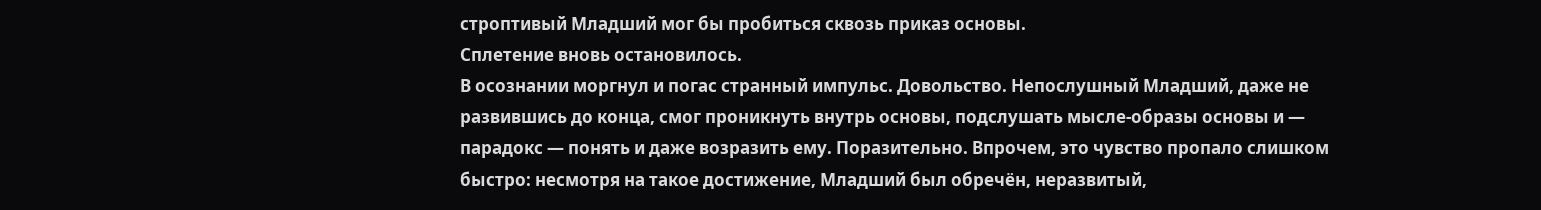строптивый Младший мог бы пробиться сквозь приказ основы.
Сплетение вновь остановилось.
В осознании моргнул и погас странный импульс. Довольство. Непослушный Младший, даже не развившись до конца, смог проникнуть внутрь основы, подслушать мысле-образы основы и — парадокс — понять и даже возразить ему. Поразительно. Впрочем, это чувство пропало слишком быстро: несмотря на такое достижение, Младший был обречён, неразвитый,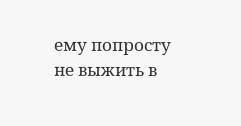ему попросту не выжить в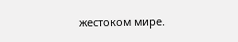жестоком мире.